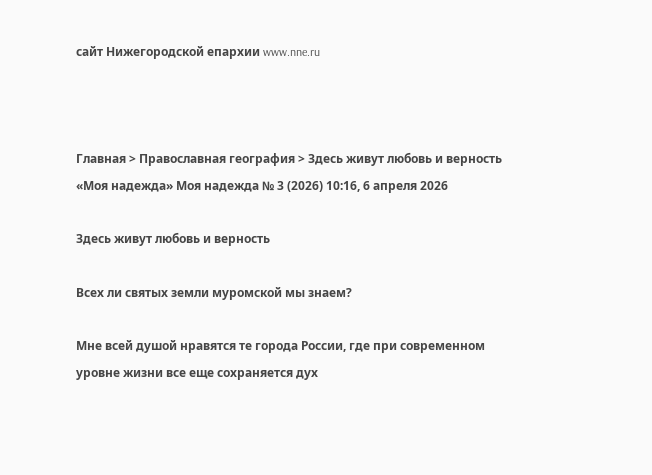сайт Нижегородской епархии www.nne.ru



Главная > Православная география > Здесь живут любовь и верность
«Моя надежда» Моя надежда № 3 (2026) 10:16, 6 апреля 2026

Здесь живут любовь и верность

Всех ли святых земли муромской мы знаем?

Мне всей душой нравятся те города России, где при современном уровне жизни все еще сохраняется дух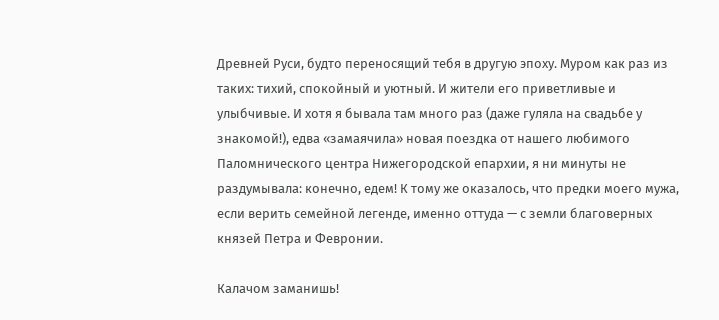Древней Руси, будто переносящий тебя в другую эпоху. Муром как раз из таких: тихий, спокойный и уютный. И жители его приветливые и улыбчивые. И хотя я бывала там много раз (даже гуляла на свадьбе у знакомой!), едва «замаячила» новая поездка от нашего любимого Паломнического центра Нижегородской епархии, я ни минуты не раздумывала: конечно, едем! К тому же оказалось, что предки моего мужа, если верить семейной легенде, именно оттуда — с земли благоверных князей Петра и Февронии.

Калачом заманишь!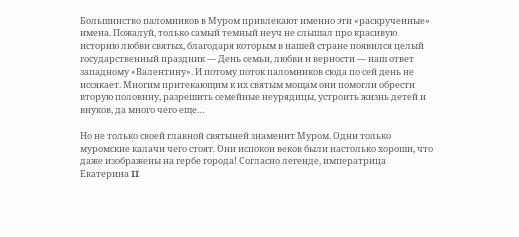Большинство паломников в Муром привлекают именно эти «раскрученные» имена. Пожалуй, только самый темный неуч не слышал про красивую историю любви святых, благодаря которым в нашей стране появился целый государственный праздник — День семьи, любви и верности — наш ответ западному «Валентину». И потому поток паломников сюда по сей день не иссякает. Многим притекающим к их святым мощам они помогли обрести вторую половину, разрешить семейные неурядицы, устроить жизнь детей и внуков, да много чего еще…

Но не только своей главной святыней знаменит Муром. Одни только муромские калачи чего стоят. Они испокон веков были настолько хороши, что даже изображены на гербе города! Согласно легенде, императрица Екатерина II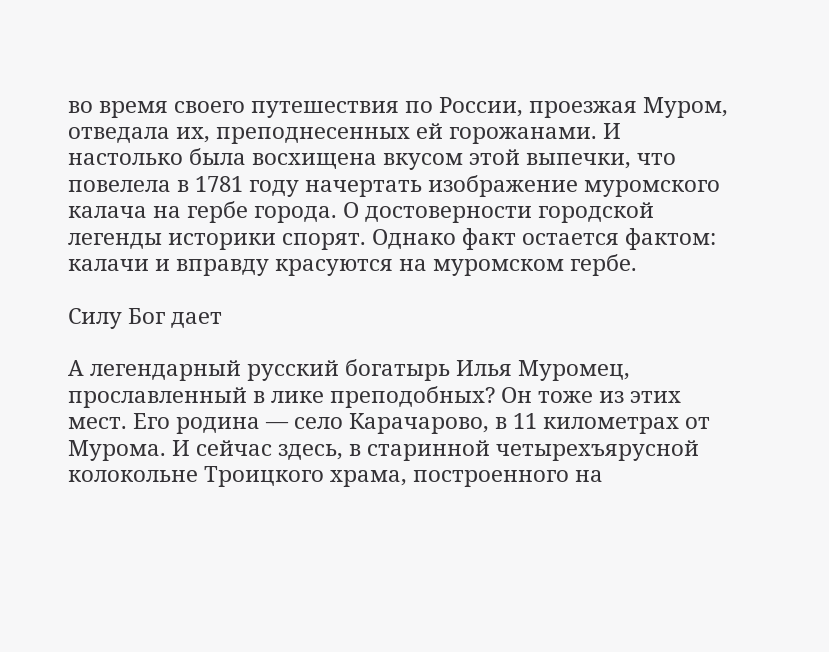во время своего путешествия по России, проезжая Муром, отведала их, преподнесенных ей горожанами. И настолько была восхищена вкусом этой выпечки, что повелела в 1781 году начертать изображение муромского калача на гербе города. О достоверности городской легенды историки спорят. Однако факт остается фактом: калачи и вправду красуются на муромском гербе.

Силу Бог дает

А легендарный русский богатырь Илья Муромец, прославленный в лике преподобных? Он тоже из этих мест. Его родина — село Карачарово, в 11 километрах от Мурома. И сейчас здесь, в старинной четырехъярусной колокольне Троицкого храма, построенного на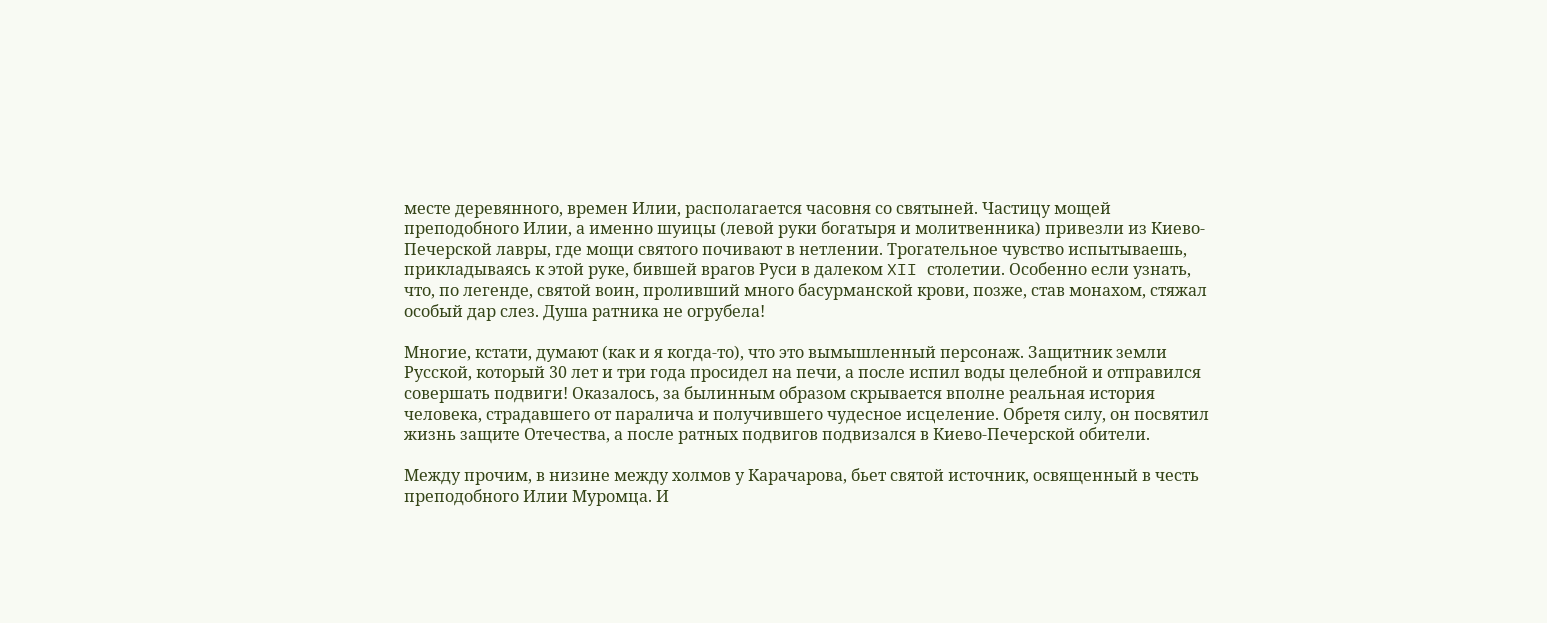месте деревянного, времен Илии, располагается часовня со святыней. Частицу мощей преподобного Илии, а именно шуицы (левой руки богатыря и молитвенника) привезли из Киево-Печерской лавры, где мощи святого почивают в нетлении. Трогательное чувство испытываешь, прикладываясь к этой руке, бившей врагов Руси в далеком XII столетии. Особенно если узнать, что, по легенде, святой воин, проливший много басурманской крови, позже, став монахом, стяжал особый дар слез. Душа ратника не огрубела!

Многие, кстати, думают (как и я когда-то), что это вымышленный персонаж. Защитник земли Русской, который 30 лет и три года просидел на печи, а после испил воды целебной и отправился совершать подвиги! Оказалось, за былинным образом скрывается вполне реальная история человека, страдавшего от паралича и получившего чудесное исцеление. Обретя силу, он посвятил жизнь защите Отечества, а после ратных подвигов подвизался в Киево-Печерской обители.

Между прочим, в низине между холмов у Карачарова, бьет святой источник, освященный в честь преподобного Илии Муромца. И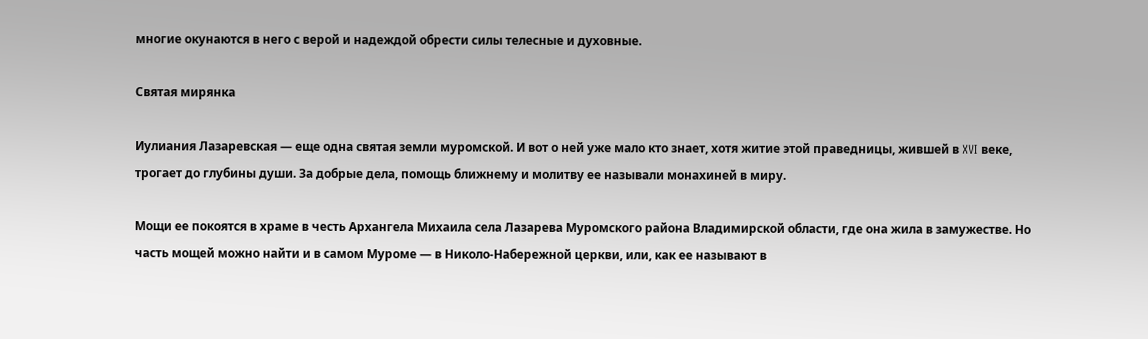многие окунаются в него с верой и надеждой обрести силы телесные и духовные.

Святая мирянка

Иулиания Лазаревская — еще одна святая земли муромской. И вот о ней уже мало кто знает, хотя житие этой праведницы, жившей в XVI веке, трогает до глубины души. За добрые дела, помощь ближнему и молитву ее называли монахиней в миру.

Мощи ее покоятся в храме в честь Архангела Михаила села Лазарева Муромского района Владимирской области, где она жила в замужестве. Но часть мощей можно найти и в самом Муроме — в Николо-Набережной церкви, или, как ее называют в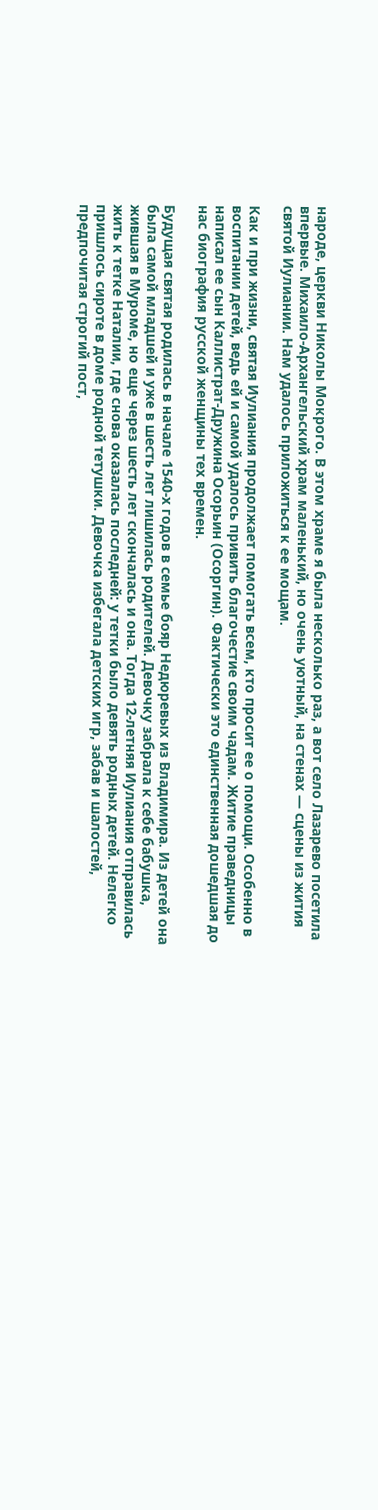народе, церкви Николы Мокрого. В этом храме я была несколько раз, а вот село Лазарево посетила впервые. Михаило-Архангельский храм маленький, но очень уютный, на стенах — сцены из жития святой Иулиании. Нам удалось приложиться к ее мощам.

Как и при жизни, святая Иулиания продолжает помогать всем, кто просит ее о помощи. Особенно в воспитании детей, ведь ей и самой удалось привить благочестие своим чадам. Житие праведницы написал ее сын Каллистрат-Дружина Осорьин (Осоргин). Фактически это единственная дошедшая до нас биография русской женщины тех времен.

Будущая святая родилась в начале 1540-х годов в семье бояр Недюревых из Владимира. Из детей она была самой младшей и уже в шесть лет лишилась родителей. Девочку забрала к себе бабушка, жившая в Муроме, но еще через шесть лет скончалась и она. Тогда 12-летняя Иулиания отправилась жить к тетке Наталии, где снова оказалась последней: у тетки было девять родных детей. Нелегко пришлось сироте в доме родной тетушки. Девочка избегала детских игр, забав и шалостей, предпочитая строгий пост,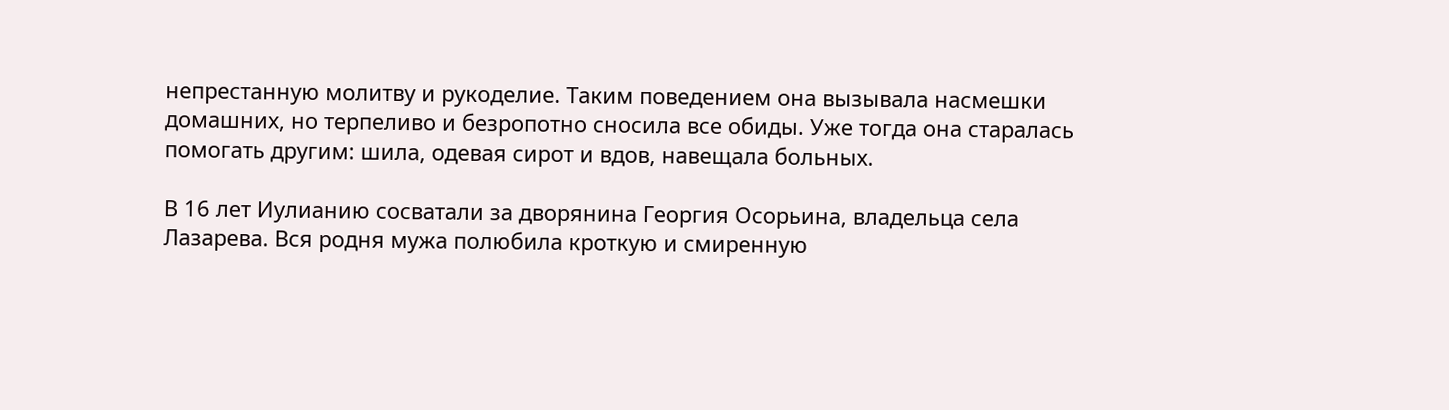непрестанную молитву и рукоделие. Таким поведением она вызывала насмешки домашних, но терпеливо и безропотно сносила все обиды. Уже тогда она старалась помогать другим: шила, одевая сирот и вдов, навещала больных.

В 16 лет Иулианию сосватали за дворянина Георгия Осорьина, владельца села Лазарева. Вся родня мужа полюбила кроткую и смиренную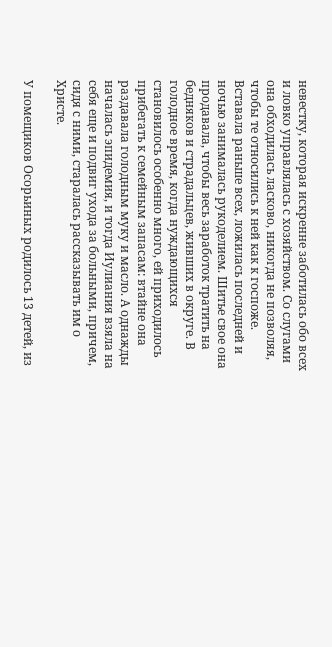невестку, которая искренне заботилась обо всех и ловко управлялась с хозяйством. Со слугами она обходилась ласково, никогда не позволяя, чтобы те относились к ней как к госпоже. Вставала раньше всех, ложилась последней и ночью занималась рукоделием. Шитье свое она продавала, чтобы весь заработок тратить на бедняков и страдальцев, живших в округе. В голодное время, когда нуждающихся становилось особенно много, ей приходилось прибегать к семейным запасам: втайне она раздавала голодным муку и масло. А однажды началась эпидемия, и тогда Иулиания взяла на себя еще и подвиг ухода за больными, причем, сидя с ними, старалась рассказывать им о Христе.

У помещиков Осорьиных родилось 13 детей, из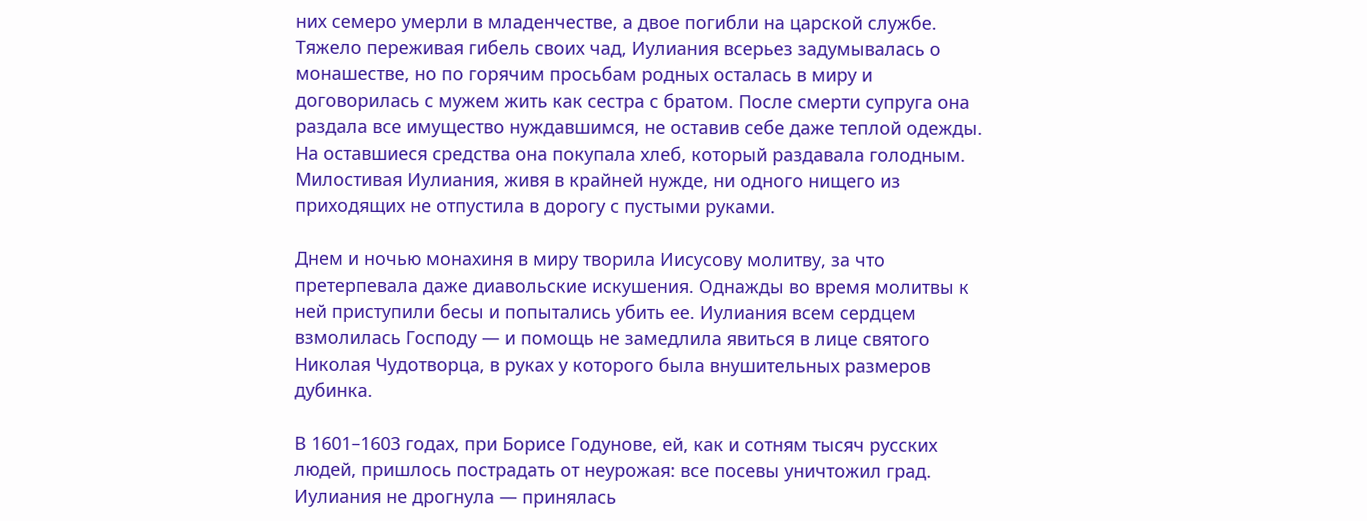них семеро умерли в младенчестве, а двое погибли на царской службе. Тяжело переживая гибель своих чад, Иулиания всерьез задумывалась о монашестве, но по горячим просьбам родных осталась в миру и договорилась с мужем жить как сестра с братом. После смерти супруга она раздала все имущество нуждавшимся, не оставив себе даже теплой одежды. На оставшиеся средства она покупала хлеб, который раздавала голодным. Милостивая Иулиания, живя в крайней нужде, ни одного нищего из приходящих не отпустила в дорогу с пустыми руками.

Днем и ночью монахиня в миру творила Иисусову молитву, за что претерпевала даже диавольские искушения. Однажды во время молитвы к ней приступили бесы и попытались убить ее. Иулиания всем сердцем взмолилась Господу — и помощь не замедлила явиться в лице святого Николая Чудотворца, в руках у которого была внушительных размеров дубинка.

В 1601–1603 годах, при Борисе Годунове, ей, как и сотням тысяч русских людей, пришлось пострадать от неурожая: все посевы уничтожил град. Иулиания не дрогнула — принялась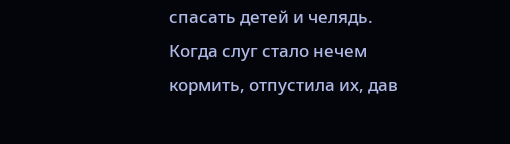спасать детей и челядь. Когда слуг стало нечем кормить, отпустила их, дав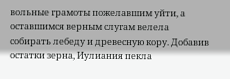вольные грамоты пожелавшим уйти, а оставшимся верным слугам велела собирать лебеду и древесную кору. Добавив остатки зерна, Иулиания пекла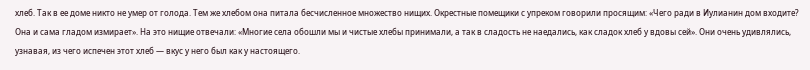хлеб. Так в ее доме никто не умер от голода. Тем же хлебом она питала бесчисленное множество нищих. Окрестные помещики с упреком говорили просящим: «Чего ради в Иулианин дом входите? Она и сама гладом измирает». На это нищие отвечали: «Многие села обошли мы и чистые хлебы принимали, а так в сладость не наедались, как сладок хлеб у вдовы сей». Они очень удивлялись, узнавая, из чего испечен этот хлеб — вкус у него был как у настоящего.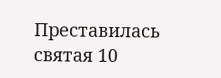Преставилась святая 10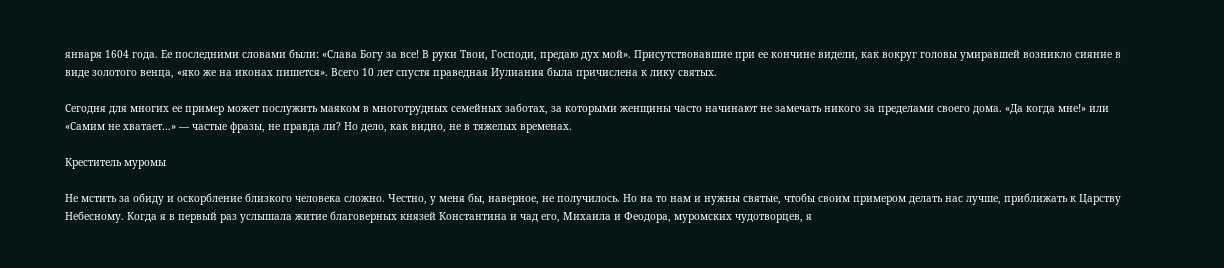января 1604 года. Ее последними словами были: «Слава Богу за все! В руки Твои, Господи, предаю дух мой». Присутствовавшие при ее кончине видели, как вокруг головы умиравшей возникло сияние в виде золотого венца, «яко же на иконах пишется». Всего 10 лет спустя праведная Иулиания была причислена к лику святых.

Сегодня для многих ее пример может послужить маяком в многотрудных семейных заботах, за которыми женщины часто начинают не замечать никого за пределами своего дома. «Да когда мне!» или «Самим не хватает…» — частые фразы, не правда ли? Но дело, как видно, не в тяжелых временах.

Креститель муромы

Не мстить за обиду и оскорбление близкого человека сложно. Честно, у меня бы, наверное, не получилось. Но на то нам и нужны святые, чтобы своим примером делать нас лучше, приближать к Царству Небесному. Когда я в первый раз услышала житие благоверных князей Константина и чад его, Михаила и Феодора, муромских чудотворцев, я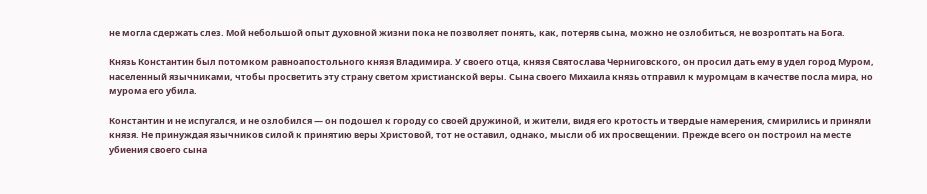не могла сдержать слез. Мой небольшой опыт духовной жизни пока не позволяет понять, как, потеряв сына, можно не озлобиться, не возроптать на Бога.

Князь Константин был потомком равноапостольного князя Владимира. У своего отца, князя Святослава Черниговского, он просил дать ему в удел город Муром, населенный язычниками, чтобы просветить эту страну светом христианской веры. Сына своего Михаила князь отправил к муромцам в качестве посла мира, но мурома его убила.

Константин и не испугался, и не озлобился — он подошел к городу со своей дружиной, и жители, видя его кротость и твердые намерения, смирились и приняли князя. Не принуждая язычников силой к принятию веры Христовой, тот не оставил, однако, мысли об их просвещении. Прежде всего он построил на месте убиения своего сына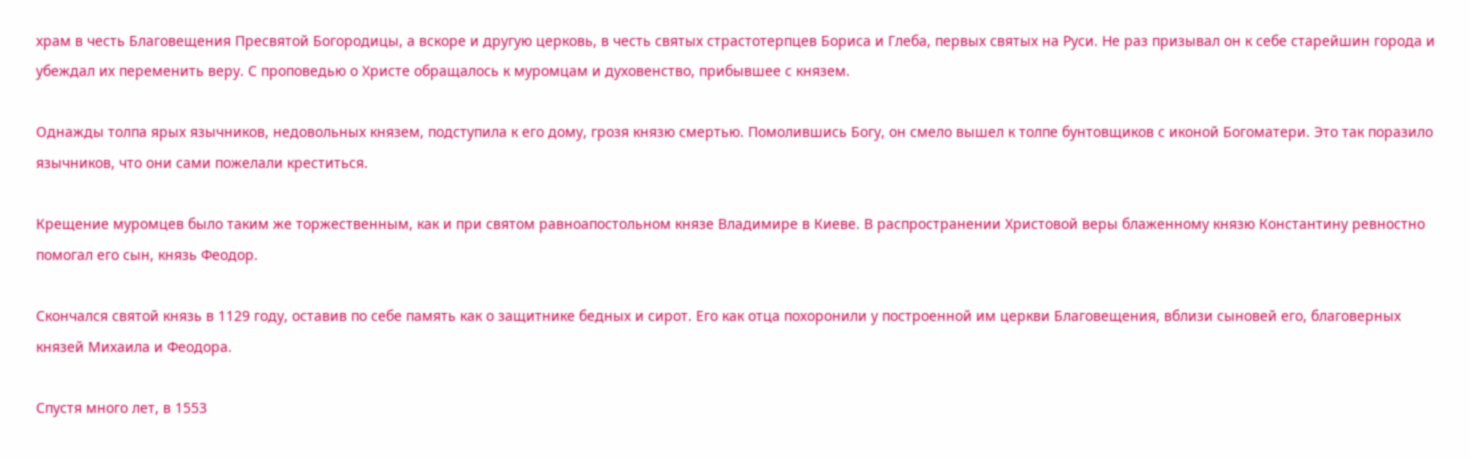храм в честь Благовещения Пресвятой Богородицы, а вскоре и другую церковь, в честь святых страстотерпцев Бориса и Глеба, первых святых на Руси. Не раз призывал он к себе старейшин города и убеждал их переменить веру. С проповедью о Христе обращалось к муромцам и духовенство, прибывшее с князем.

Однажды толпа ярых язычников, недовольных князем, подступила к его дому, грозя князю смертью. Помолившись Богу, он смело вышел к толпе бунтовщиков с иконой Богоматери. Это так поразило язычников, что они сами пожелали креститься.

Крещение муромцев было таким же торжественным, как и при святом равноапостольном князе Владимире в Киеве. В распространении Христовой веры блаженному князю Константину ревностно помогал его сын, князь Феодор.

Скончался святой князь в 1129 году, оставив по себе память как о защитнике бедных и сирот. Его как отца похоронили у построенной им церкви Благовещения, вблизи сыновей его, благоверных князей Михаила и Феодора.

Спустя много лет, в 1553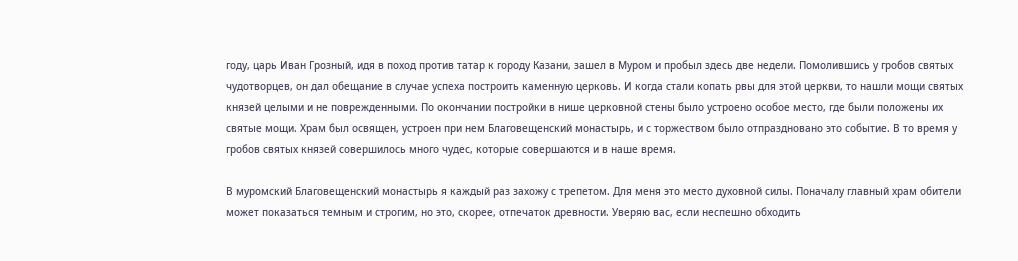году, царь Иван Грозный, идя в поход против татар к городу Казани, зашел в Муром и пробыл здесь две недели. Помолившись у гробов святых чудотворцев, он дал обещание в случае успеха построить каменную церковь. И когда стали копать рвы для этой церкви, то нашли мощи святых князей целыми и не поврежденными. По окончании постройки в нише церковной стены было устроено особое место, где были положены их святые мощи. Храм был освящен, устроен при нем Благовещенский монастырь, и с торжеством было отпраздновано это событие. В то время у гробов святых князей совершилось много чудес, которые совершаются и в наше время.

В муромский Благовещенский монастырь я каждый раз захожу с трепетом. Для меня это место духовной силы. Поначалу главный храм обители может показаться темным и строгим, но это, скорее, отпечаток древности. Уверяю вас, если неспешно обходить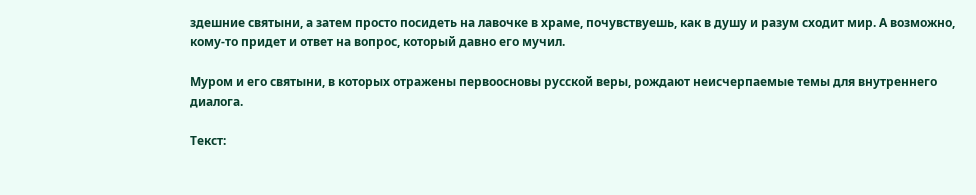здешние святыни, а затем просто посидеть на лавочке в храме, почувствуешь, как в душу и разум сходит мир. А возможно, кому-то придет и ответ на вопрос, который давно его мучил.

Муром и его святыни, в которых отражены первоосновы русской веры, рождают неисчерпаемые темы для внутреннего диалога.

Текст: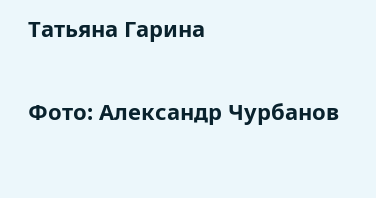Татьяна Гарина

Фото: Александр Чурбанов